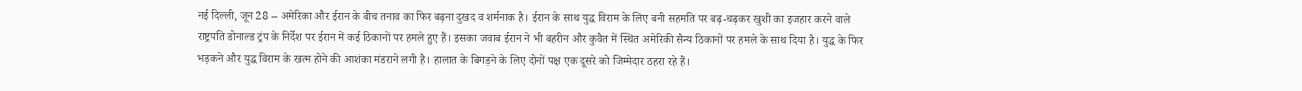नई दिल्ली, जून 28 -- अमेरिका और ईरान के बीच तनाव का फिर बढ़ना दुखद व शर्मनाक है। ईरान के साथ युद्ध विराम के लिए बनी सहमति पर बढ़-चढ़कर खुशी का इजहार करने वाले राष्ट्रपति डोनाल्ड ट्रंप के निर्देश पर ईरान में कई ठिकानों पर हमले हुए हैं। इसका जवाब ईरान ने भी बहरीन और कुवैत में स्थित अमेरिकी सैन्य ठिकानों पर हमले के साथ दिया है। युद्ध के फिर भड़कने और युद्ध विराम के खत्म होने की आशंका मंडराने लगी है। हालात के बिगड़ने के लिए दोनों पक्ष एक दूसरे को जिम्मेदार ठहरा रहे हैं।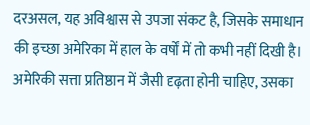दरअसल, यह अविश्वास से उपजा संकट है, जिसके समाधान की इच्छा अमेरिका में हाल के वर्षों में तो कभी नहीं दिखी है। अमेरिकी सत्ता प्रतिष्ठान में जैसी दृढ़ता होनी चाहिए, उसका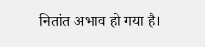नितांत अभाव हो गया है।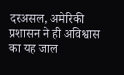दरअसल, अमेरिकी प्रशासन ने ही अविश्वास का यह जाल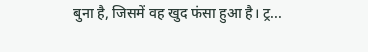बुना है, जिसमें वह खुद फंसा हुआ है। ट्र...